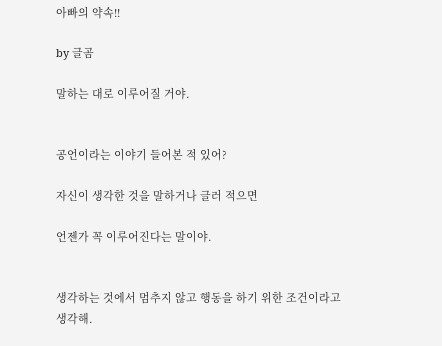아빠의 약속!!

by 글곰

말하는 대로 이루어질 거야.


공언이라는 이야기 들어본 적 있어?

자신이 생각한 것을 말하거나 글러 적으면

언젠가 꼭 이루어진다는 말이야.


생각하는 것에서 멈추지 않고 행동을 하기 위한 조건이라고 생각해.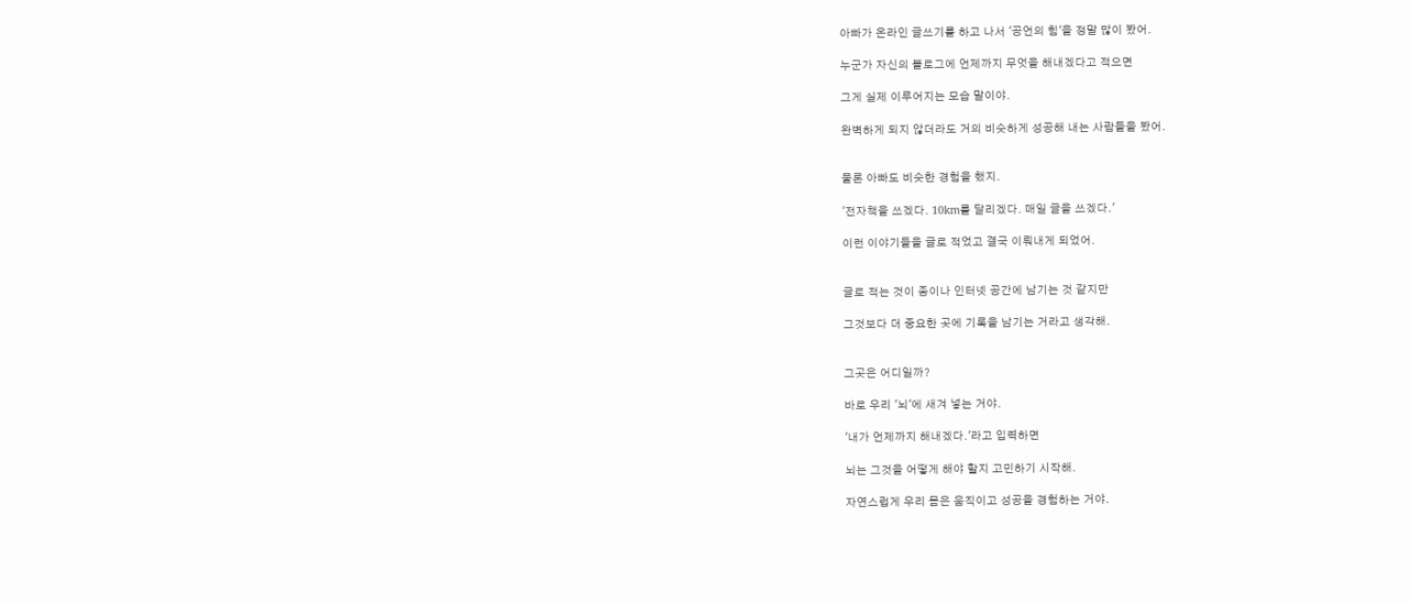아빠가 온라인 글쓰기를 하고 나서 '공언의 힘'을 정말 많이 봤어.

누군가 자신의 블로그에 언제까지 무엇을 해내겠다고 적으면

그게 실제 이루어지는 모습 말이야.

완벽하게 되지 않더라도 거의 비슷하게 성공해 내는 사람들을 봤어.


물론 아빠도 비슷한 경험을 했지.

'전자책을 쓰겠다. 10km를 달리겠다. 매일 글을 쓰겠다.'

이런 이야기들을 글로 적었고 결국 이뤄내게 되었어.


글로 적는 것이 종이나 인터넷 공간에 남기는 것 같지만

그것보다 더 중요한 곳에 기록을 남기는 거라고 생각해.


그곳은 어디일까?

바로 우리 '뇌'에 새겨 넣는 거야.

'내가 언제까지 해내겠다.'라고 입력하면

뇌는 그것을 어떻게 해야 할지 고민하기 시작해.

자연스럽게 우리 몸은 움직이고 성공을 경험하는 거야.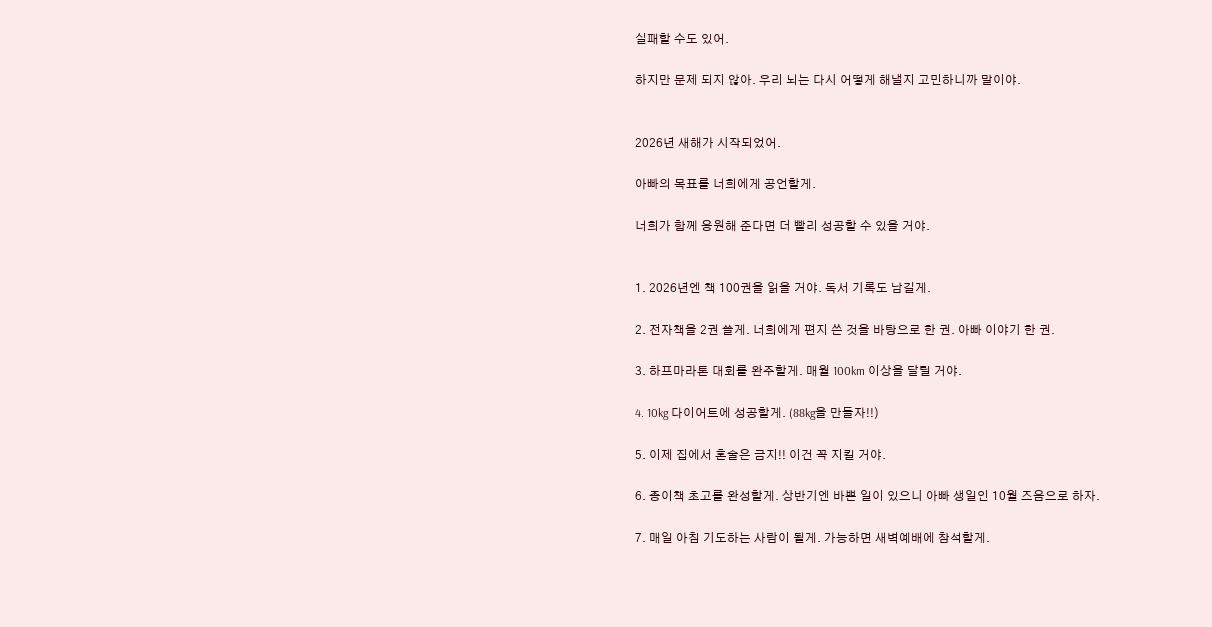실패할 수도 있어.

하지만 문제 되지 않아. 우리 뇌는 다시 어떻게 해낼지 고민하니까 말이야.


2026년 새해가 시작되었어.

아빠의 목표를 너희에게 공언할게.

너희가 함께 응원해 준다면 더 빨리 성공할 수 있을 거야.


1. 2026년엔 책 100권을 읽을 거야. 독서 기록도 남길게.

2. 전자책을 2권 쓸게. 너희에게 편지 쓴 것을 바탕으로 한 권. 아빠 이야기 한 권.

3. 하프마라톤 대회를 완주할게. 매월 100km 이상을 달릴 거야.

4. 10kg 다이어트에 성공할게. (88kg을 만들자!!)

5. 이제 집에서 혼술은 금지!! 이건 꼭 지킬 거야.

6. 종이책 초고를 완성할게. 상반기엔 바쁜 일이 있으니 아빠 생일인 10월 즈음으로 하자.

7. 매일 아침 기도하는 사람이 될게. 가능하면 새벽예배에 참석할게.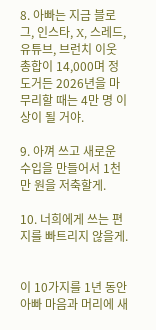8. 아빠는 지금 블로그, 인스타, X, 스레드, 유튜브, 브런치 이웃 총합이 14,000며 정도거든 2026년을 마무리할 때는 4만 명 이상이 될 거야.

9. 아껴 쓰고 새로운 수입을 만들어서 1천만 원을 저축할게.

10. 너희에게 쓰는 편지를 빠트리지 않을게.


이 10가지를 1년 동안 아빠 마음과 머리에 새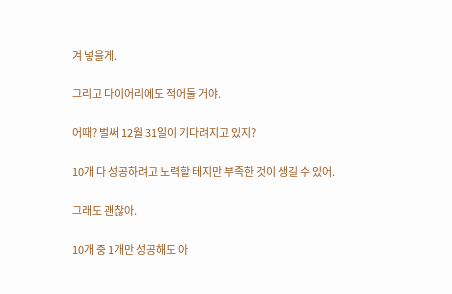겨 넣을게.

그리고 다이어리에도 적어둘 거야.

어때? 벌써 12월 31일이 기다려지고 있지?

10개 다 성공하려고 노력할 테지만 부족한 것이 생길 수 있어.

그래도 괜찮아.

10개 중 1개만 성공해도 아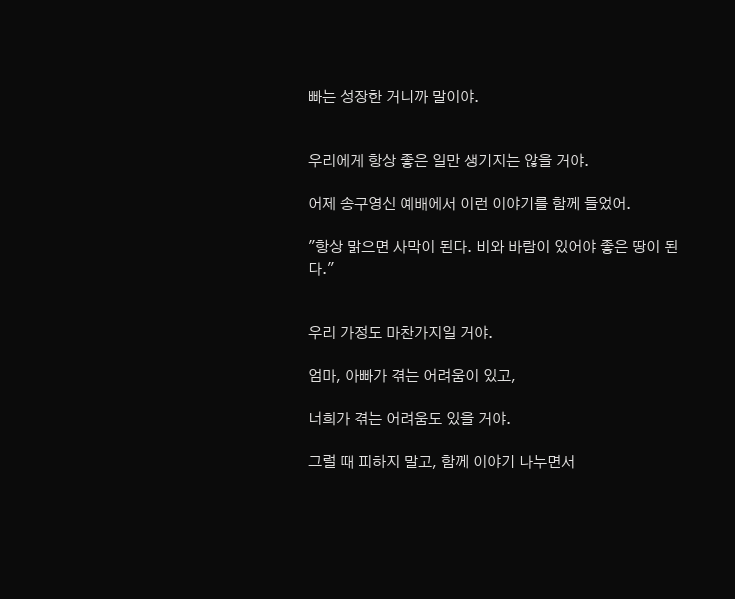빠는 성장한 거니까 말이야.


우리에게 항상 좋은 일만 생기지는 않을 거야.

어제 송구영신 예배에서 이런 이야기를 함께 들었어.

"항상 맑으면 사막이 된다. 비와 바람이 있어야 좋은 땅이 된다."


우리 가정도 마찬가지일 거야.

엄마, 아빠가 겪는 어려움이 있고,

너희가 겪는 어려움도 있을 거야.

그럴 때 피하지 말고, 함께 이야기 나누면서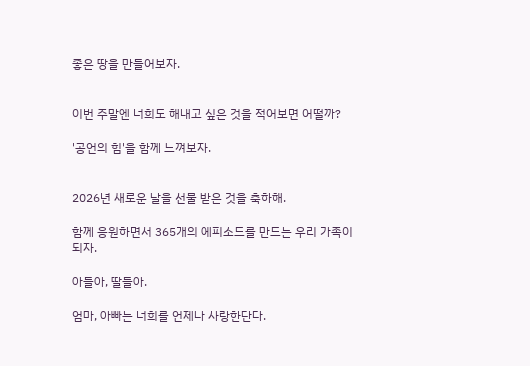좋은 땅을 만들어보자.


이번 주말엔 너희도 해내고 싶은 것을 적어보면 어떨까?

'공언의 힘'을 함께 느껴보자.


2026년 새로운 날을 선물 받은 것을 축하해.

함께 응원하면서 365개의 에피소드를 만드는 우리 가족이 되자.

아들아, 딸들아.

엄마, 아빠는 너희를 언제나 사랑한단다.